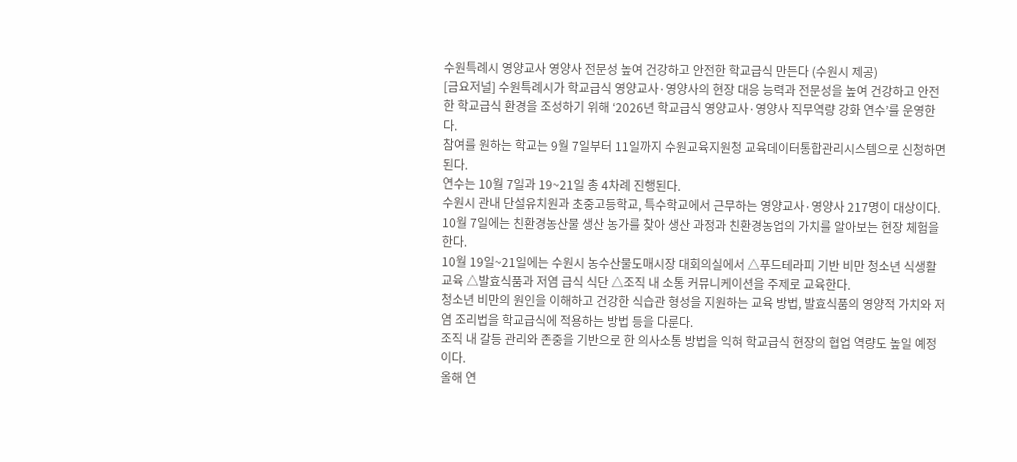수원특례시 영양교사 영양사 전문성 높여 건강하고 안전한 학교급식 만든다 (수원시 제공)
[금요저널] 수원특례시가 학교급식 영양교사·영양사의 현장 대응 능력과 전문성을 높여 건강하고 안전한 학교급식 환경을 조성하기 위해 ‘2026년 학교급식 영양교사·영양사 직무역량 강화 연수’를 운영한다.
참여를 원하는 학교는 9월 7일부터 11일까지 수원교육지원청 교육데이터통합관리시스템으로 신청하면 된다.
연수는 10월 7일과 19~21일 총 4차례 진행된다.
수원시 관내 단설유치원과 초중고등학교, 특수학교에서 근무하는 영양교사·영양사 217명이 대상이다.
10월 7일에는 친환경농산물 생산 농가를 찾아 생산 과정과 친환경농업의 가치를 알아보는 현장 체험을 한다.
10월 19일~21일에는 수원시 농수산물도매시장 대회의실에서 △푸드테라피 기반 비만 청소년 식생활교육 △발효식품과 저염 급식 식단 △조직 내 소통 커뮤니케이션을 주제로 교육한다.
청소년 비만의 원인을 이해하고 건강한 식습관 형성을 지원하는 교육 방법, 발효식품의 영양적 가치와 저염 조리법을 학교급식에 적용하는 방법 등을 다룬다.
조직 내 갈등 관리와 존중을 기반으로 한 의사소통 방법을 익혀 학교급식 현장의 협업 역량도 높일 예정이다.
올해 연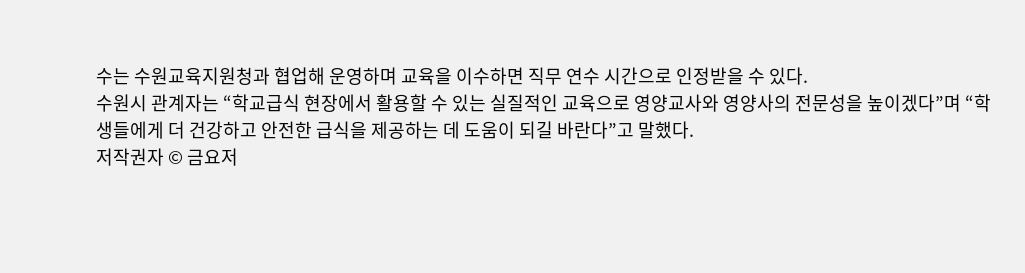수는 수원교육지원청과 협업해 운영하며 교육을 이수하면 직무 연수 시간으로 인정받을 수 있다.
수원시 관계자는 “학교급식 현장에서 활용할 수 있는 실질적인 교육으로 영양교사와 영양사의 전문성을 높이겠다”며 “학생들에게 더 건강하고 안전한 급식을 제공하는 데 도움이 되길 바란다”고 말했다.
저작권자 © 금요저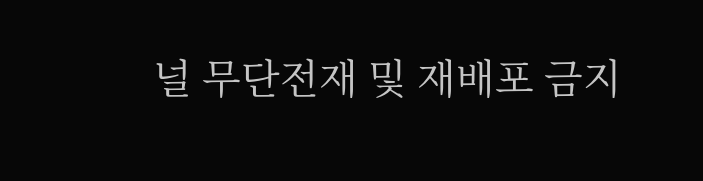널 무단전재 및 재배포 금지